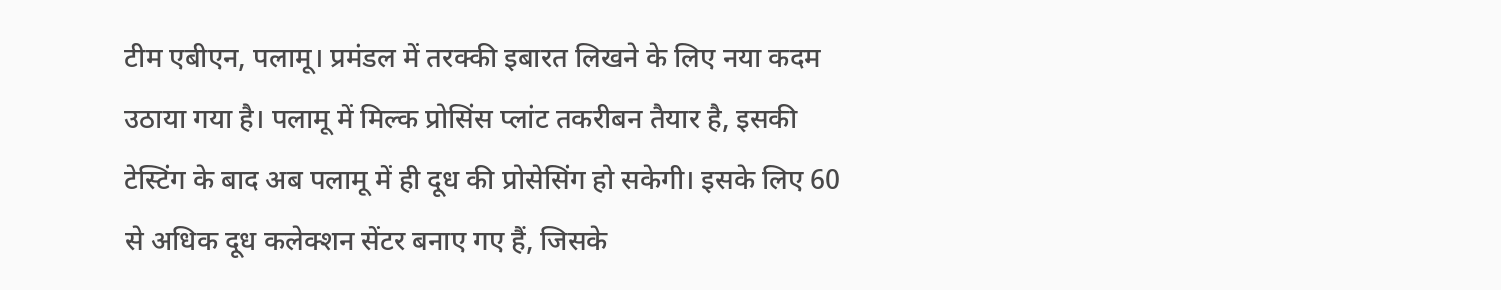टीम एबीएन, पलामू। प्रमंडल में तरक्की इबारत लिखने के लिए नया कदम उठाया गया है। पलामू में मिल्क प्रोसिंस प्लांट तकरीबन तैयार है, इसकी टेस्टिंग के बाद अब पलामू में ही दूध की प्रोसेसिंग हो सकेगी। इसके लिए 60 से अधिक दूध कलेक्शन सेंटर बनाए गए हैं, जिसके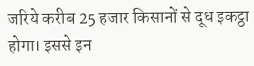जरिये करीब 25 हजार किसानों से दूध इकट्ठा होगा। इससे इन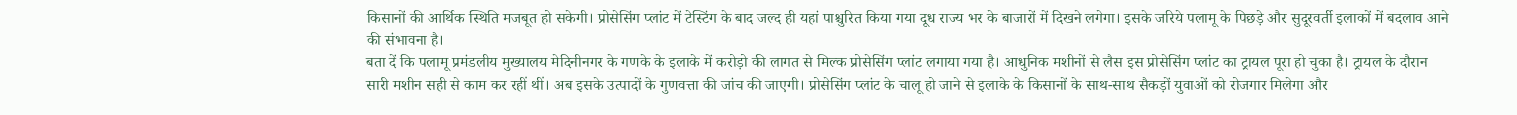किसानों की आर्थिक स्थिति मजबूत हो सकेगी। प्रोसेसिंग प्लांट में टेस्टिंग के बाद जल्द ही यहां पाश्चुरित किया गया दूध राज्य भर के बाजारों में दिखने लगेगा। इसके जरिये पलामू के पिछड़े और सुदूरवर्ती इलाकों में बदलाव आने की संभावना है।
बता दें कि पलामू प्रमंडलीय मुख्यालय मेदिनीनगर के गणके के इलाके में करोड़ो की लागत से मिल्क प्रोसेसिंग प्लांट लगाया गया है। आधुनिक मशीनों से लैस इस प्रोसेसिंग प्लांट का ट्रायल पूरा हो चुका है। ट्रायल के दौरान सारी मशीन सही से काम कर रहीं थीं। अब इसके उत्पादों के गुणवत्ता की जांच की जाएगी। प्रोसेसिंग प्लांट के चालू हो जाने से इलाके के किसानों के साथ-साथ सैकड़ों युवाओं को रोजगार मिलेगा और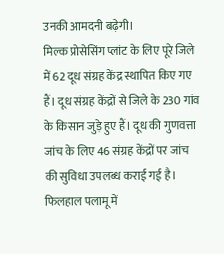उनकी आमदनी बढ़ेगी।
मिल्क प्रोसेसिंग प्लांट के लिए पूरे जिले में 62 दूध संग्रह केंद्र स्थापित किए गए हैं। दूध संग्रह केंद्रों से जिले के 230 गांव के किसान जुड़े हुए हैं। दूध की गुणवत्ता जांच के लिए 46 संग्रह केंद्रों पर जांच की सुविधा उपलब्ध कराई गई है। फिलहाल पलामू में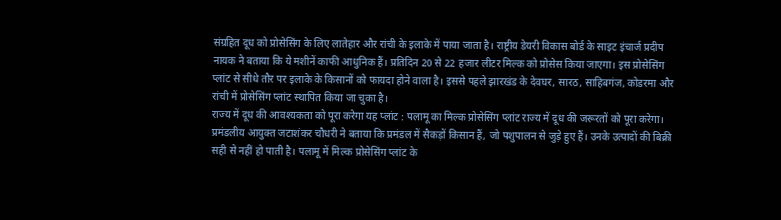संग्रहित दूध को प्रोसेसिंग के लिए लातेहार और रांची के इलाके में पाया जाता है। राष्ट्रीय डेयरी विकास बोर्ड के साइट इंचार्ज प्रदीप नायक ने बताया कि ये मशीनें काफी आधुनिक हैं। प्रतिदिन 20 से 22 हजार लीटर मिल्क को प्रोसेस किया जाएगा। इस प्रोसेसिंग प्लांट से सीधे तौर पर इलाके के किसानों को फायदा होने वाला है। इससे पहले झारखंड के देवघर, सारठ, साहिबगंज, कोडरमा और रांची में प्रोसेसिंग प्लांट स्थापित किया जा चुका है।
राज्य में दूध की आवश्यकता को पूरा करेगा यह प्लांट : पलामू का मिल्क प्रोसेसिंग प्लांट राज्य में दूध की जरूरतों को पूरा करेगा। प्रमंडलीय आयुक्त जटाशंकर चौधरी ने बताया कि प्रमंडल में सैकड़ों किसान हैं, जो पशुपालन से जुड़े हुए हैं। उनके उत्पादों की बिक्री सही से नहीं हो पाती है। पलामू में मिल्क प्रोसेसिंग प्लांट के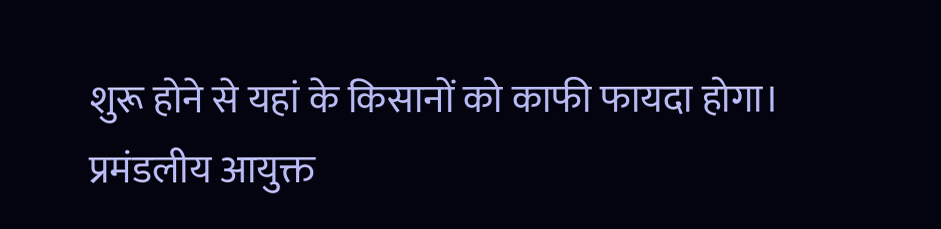शुरू होने से यहां के किसानों को काफी फायदा होगा। प्रमंडलीय आयुक्त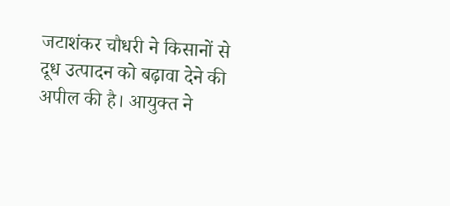जटाशंकर चौधरी ने किसानों से दूध उत्पादन को बढ़ावा देने की अपील की है। आयुक्त ने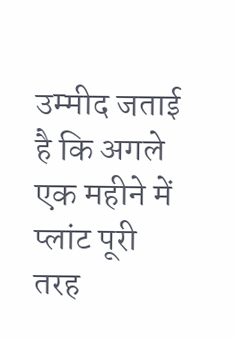उम्मीद जताई है कि अगले एक महीने में प्लांट पूरी तरह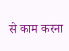से काम करना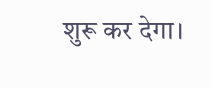शुरू कर देगा।